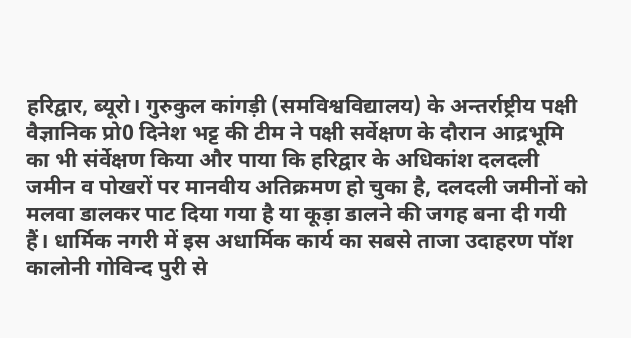हरिद्वार, ब्यूरो। गुरुकुल कांगड़ी (समविश्वविद्यालय) के अन्तर्राष्ट्रीय पक्षी वैज्ञानिक प्रो0 दिनेश भट्ट की टीम ने पक्षी सर्वेक्षण के दौरान आद्रभूमि का भी संर्वेक्षण किया और पाया कि हरिद्वार के अधिकांश दलदली जमीन व पोखरों पर मानवीय अतिक्रमण हो चुका है, दलदली जमीनों को मलवा डालकर पाट दिया गया है या कूड़ा डालने की जगह बना दी गयी हैं। धार्मिक नगरी में इस अधार्मिक कार्य का सबसे ताजा उदाहरण पॉश कालोनी गोविन्द पुरी से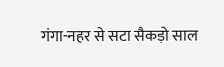गंगा-नहर से सटा सैकड़ो साल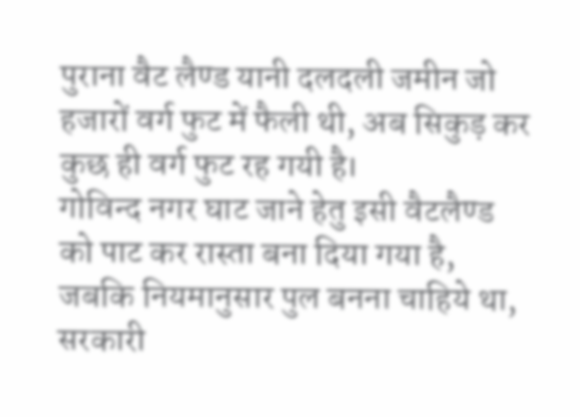पुराना वैट लैण्ड यानी दलदली जमीन जो हजारों वर्ग फुट में फैली थी, अब सिकुड़ कर कुछ ही वर्ग फुट रह गयी है।
गोविन्द नगर घाट जाने हेतु इसी वैटलैण्ड को पाट कर रास्ता बना दिया गया है, जबकि नियमानुसार पुल बनना चाहिये था, सरकारी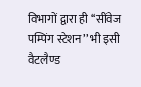विभागों द्वारा ही ‘‘सींवेज पम्पिंग स्टेशन’’ भी इसी वैटलैण्ड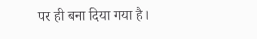पर ही बना दिया गया है।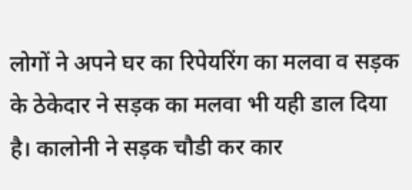लोगों ने अपने घर का रिपेयरिंग का मलवा व सड़क के ठेकेदार ने सड़क का मलवा भी यही डाल दिया है। कालोनी ने सड़क चौडी कर कार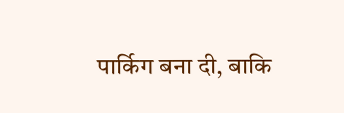पार्किग बना दी, बाकि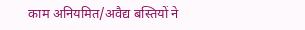काम अनियमित/अवैद्य बस्तियों ने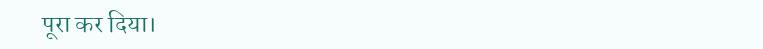पूरा कर दिया।